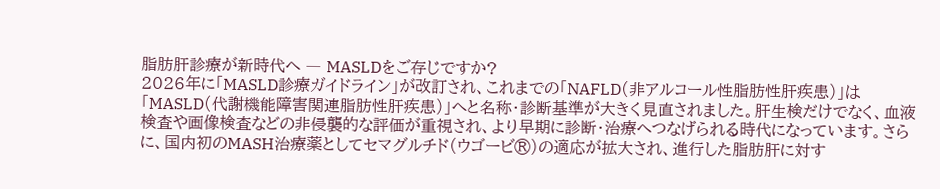脂肪肝診療が新時代へ ― MASLDをご存じですか?
2026年に「MASLD診療ガイドライン」が改訂され、これまでの「NAFLD(非アルコール性脂肪性肝疾患)」は「MASLD(代謝機能障害関連脂肪性肝疾患)」へと名称・診断基準が大きく見直されました。肝生検だけでなく、血液検査や画像検査などの非侵襲的な評価が重視され、より早期に診断・治療へつなげられる時代になっています。さらに、国内初のMASH治療薬としてセマグルチド(ウゴービ®)の適応が拡大され、進行した脂肪肝に対す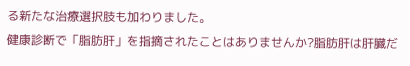る新たな治療選択肢も加わりました。
健康診断で「脂肪肝」を指摘されたことはありませんか?脂肪肝は肝臓だ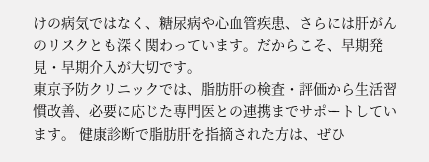けの病気ではなく、糖尿病や心血管疾患、さらには肝がんのリスクとも深く関わっています。だからこそ、早期発見・早期介入が大切です。
東京予防クリニックでは、脂肪肝の検査・評価から生活習慣改善、必要に応じた専門医との連携までサポートしています。 健康診断で脂肪肝を指摘された方は、ぜひ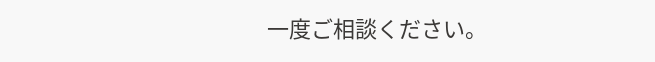一度ご相談ください。